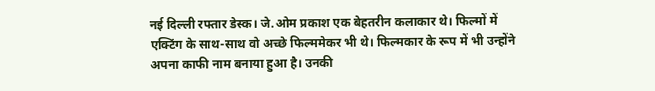नई दिल्ली रफ्तार डेस्क। जे.ओम प्रकाश एक बेहतरीन कलाकार थे। फिल्मों में एक्टिंग के साथ-साथ वो अच्छे फिल्ममेकर भी थे। फिल्मकार के रूप में भी उन्होंने अपना काफी नाम बनाया हुआ है। उनकी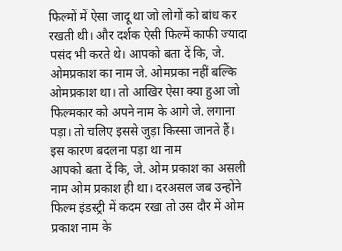फिल्मों में ऐसा जादू था जो लोगों को बांध कर रखती थी। और दर्शक ऐसी फिल्में काफी ज्यादा पसंद भी करते थे। आपको बता दें कि, जे. ओमप्रकाश का नाम जे. ओमप्रका नहीं बल्कि ओमप्रकाश था। तो आखिर ऐसा क्या हुआ जो फिल्मकार को अपने नाम के आगे जे. लगाना पड़ा। तो चलिए इससे जुड़ा किस्सा जानते हैं।
इस कारण बदलना पड़ा था नाम
आपको बता दें कि, जे. ओम प्रकाश का असली नाम ओम प्रकाश ही था। दरअसल जब उन्होंने फिल्म इंडस्ट्री में कदम रखा तो उस दौर में ओम प्रकाश नाम के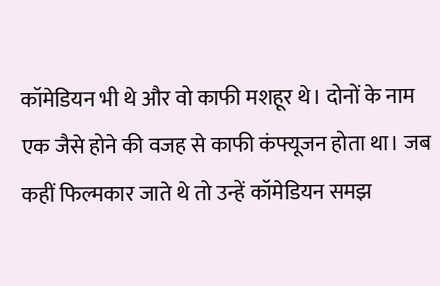कॉमेडियन भी थे और वो काफी मशहूर थे। दोनों के नाम एक जैसे होने की वजह से काफी कंफ्यूजन होता था। जब कहीं फिल्मकार जाते थे तो उन्हें कॉमेडियन समझ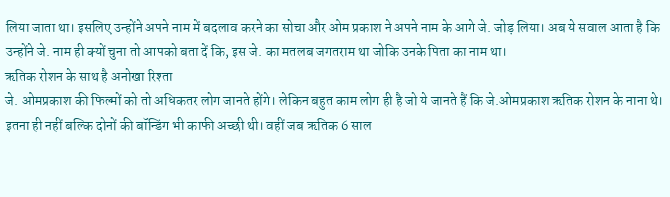लिया जाता था। इसलिए उन्होंने अपने नाम में बदलाव करने का सोचा और ओम प्रकाश ने अपने नाम के आगे जे. जोड़ लिया। अब ये सवाल आता है कि उन्होंने जे. नाम ही क्यों चुना तो आपको बता दें कि, इस जे. का मतलब जगतराम था जोकि उनके पिता का नाम था।
ऋतिक रोशन के साथ है अनोखा रिश्ता
जे. ओमप्रकाश की फिल्मों को तो अधिकतर लोग जानते होंगे। लेकिन बहुत काम लोग ही है जो ये जानते हैं कि जे.ओमप्रकाश ऋतिक रोशन के नाना थे। इतना ही नहीं बल्कि दोनों की बॉन्डिंग भी काफी अच्छी थी। वहीं जब ऋतिक 6 साल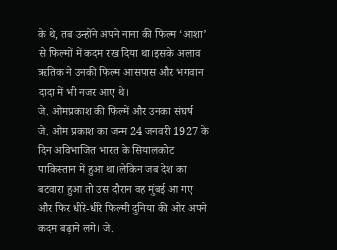के थे, तब उन्होंने अपने नाना की फिल्म ‘आशा’ से फिल्मों में कदम रख दिया था।इसके अलाव ऋतिक ने उनकी फिल्म आसपास और भगवान दादा में भी नजर आए थे।
जे. ओमप्रकाश की फिल्में और उनका संघर्ष
जे. ओम प्रकाश का जन्म 24 जनवरी 1927 के दिन अविभाजित भारत के सियालकोट पाकिस्तान में हुआ था।लेकिन जब देश का बटवारा हुआ तो उस दौरान वह मुंबई आ गए और फिर धीरे-धीरे फिल्मी दुनिया की ओर अपने कदम बढ़ाने लगे। जे.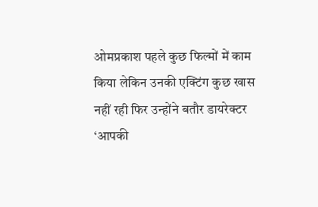ओमप्रकाश पहले कुछ फिल्मों में काम किया लेकिन उनकी एक्टिंग कुछ खास नहीं रही फिर उन्होंने बतौर डायरेक्टर ‘आपकी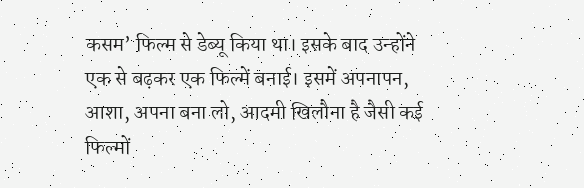कसम’ फिल्म से डेब्यू किया था। इसके बाद उन्होंने एक से बढ़कर एक फिल्में बनाई। इसमें अपनापन, आशा, अपना बना लो, आदमी खिलौना है जैसी कई फिल्मों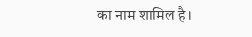का नाम शामिल है।